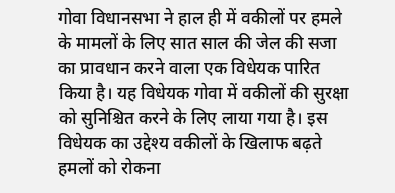गोवा विधानसभा ने हाल ही में वकीलों पर हमले के मामलों के लिए सात साल की जेल की सजा का प्रावधान करने वाला एक विधेयक पारित किया है। यह विधेयक गोवा में वकीलों की सुरक्षा को सुनिश्चित करने के लिए लाया गया है। इस विधेयक का उद्देश्य वकीलों के खिलाफ बढ़ते हमलों को रोकना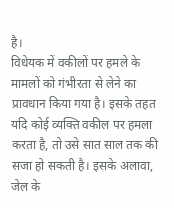है।
विधेयक में वकीलों पर हमले के मामलों को गंभीरता से लेने का प्रावधान किया गया है। इसके तहत यदि कोई व्यक्ति वकील पर हमला करता है, तो उसे सात साल तक की सजा हो सकती है। इसके अलावा, जेल के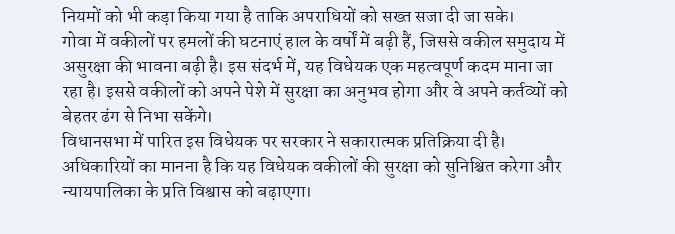नियमों को भी कड़ा किया गया है ताकि अपराधियों को सख्त सजा दी जा सके।
गोवा में वकीलों पर हमलों की घटनाएं हाल के वर्षों में बढ़ी हैं, जिससे वकील समुदाय में असुरक्षा की भावना बढ़ी है। इस संदर्भ में, यह विधेयक एक महत्वपूर्ण कदम माना जा रहा है। इससे वकीलों को अपने पेशे में सुरक्षा का अनुभव होगा और वे अपने कर्तव्यों को बेहतर ढंग से निभा सकेंगे।
विधानसभा में पारित इस विधेयक पर सरकार ने सकारात्मक प्रतिक्रिया दी है। अधिकारियों का मानना है कि यह विधेयक वकीलों की सुरक्षा को सुनिश्चित करेगा और न्यायपालिका के प्रति विश्वास को बढ़ाएगा।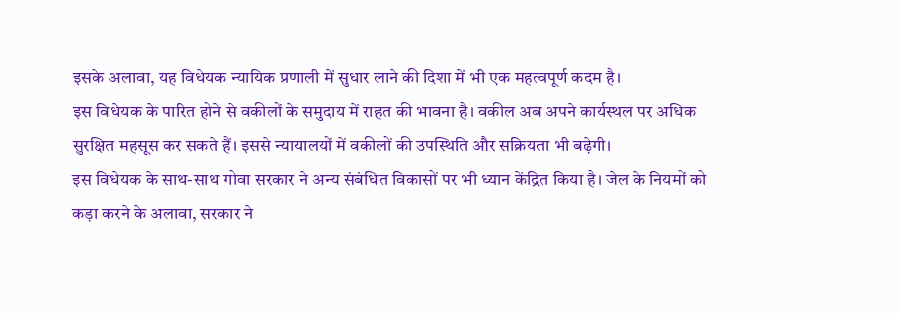इसके अलावा, यह विधेयक न्यायिक प्रणाली में सुधार लाने की दिशा में भी एक महत्वपूर्ण कदम है।
इस विधेयक के पारित होने से वकीलों के समुदाय में राहत की भावना है। वकील अब अपने कार्यस्थल पर अधिक सुरक्षित महसूस कर सकते हैं। इससे न्यायालयों में वकीलों की उपस्थिति और सक्रियता भी बढ़ेगी।
इस विधेयक के साथ-साथ गोवा सरकार ने अन्य संबंधित विकासों पर भी ध्यान केंद्रित किया है। जेल के नियमों को कड़ा करने के अलावा, सरकार ने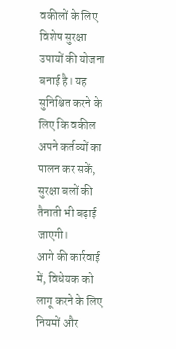वकीलों के लिए विशेष सुरक्षा उपायों की योजना बनाई है। यह सुनिश्चित करने के लिए कि वकील अपने कर्तव्यों का पालन कर सकें, सुरक्षा बलों की तैनाती भी बढ़ाई जाएगी।
आगे की कार्रवाई में, विधेयक को लागू करने के लिए नियमों और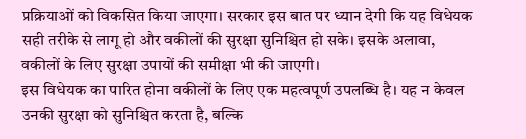प्रक्रियाओं को विकसित किया जाएगा। सरकार इस बात पर ध्यान देगी कि यह विधेयक सही तरीके से लागू हो और वकीलों की सुरक्षा सुनिश्चित हो सके। इसके अलावा, वकीलों के लिए सुरक्षा उपायों की समीक्षा भी की जाएगी।
इस विधेयक का पारित होना वकीलों के लिए एक महत्वपूर्ण उपलब्धि है। यह न केवल उनकी सुरक्षा को सुनिश्चित करता है, बल्कि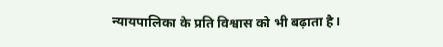न्यायपालिका के प्रति विश्वास को भी बढ़ाता है।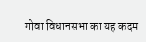गोवा विधानसभा का यह कदम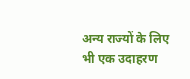अन्य राज्यों के लिए भी एक उदाहरण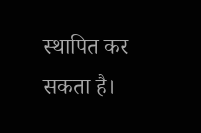स्थापित कर सकता है।